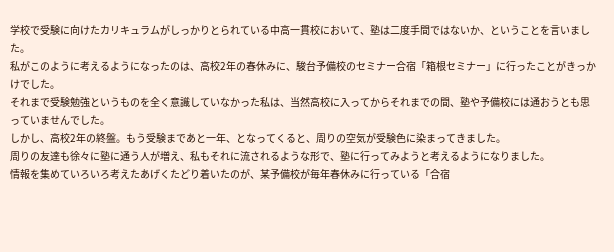学校で受験に向けたカリキュラムがしっかりとられている中高一貫校において、塾は二度手間ではないか、ということを言いました。
私がこのように考えるようになったのは、高校2年の春休みに、駿台予備校のセミナー合宿「箱根セミナー」に行ったことがきっかけでした。
それまで受験勉強というものを全く意識していなかった私は、当然高校に入ってからそれまでの間、塾や予備校には通おうとも思っていませんでした。
しかし、高校2年の終盤。もう受験まであと一年、となってくると、周りの空気が受験色に染まってきました。
周りの友達も徐々に塾に通う人が増え、私もそれに流されるような形で、塾に行ってみようと考えるようになりました。
情報を集めていろいろ考えたあげくたどり着いたのが、某予備校が毎年春休みに行っている「合宿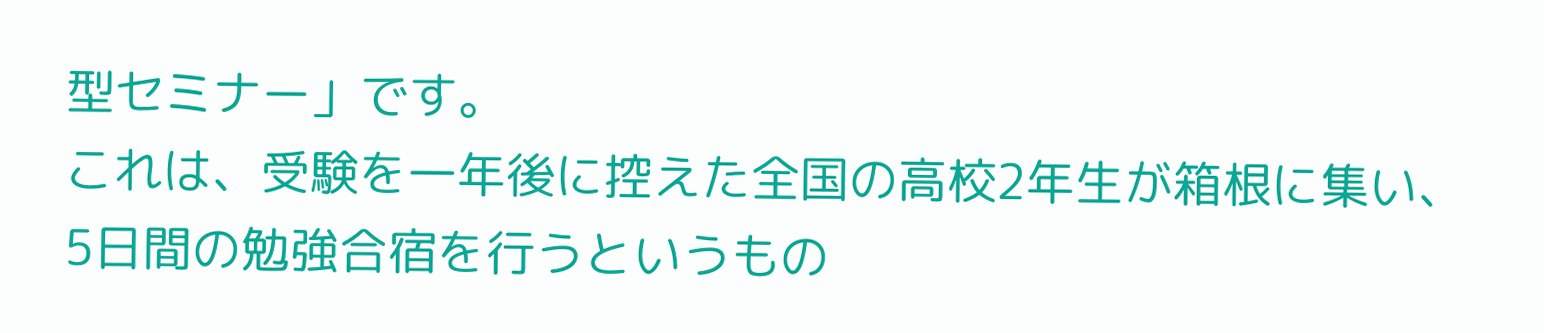型セミナー」です。
これは、受験を一年後に控えた全国の高校2年生が箱根に集い、5日間の勉強合宿を行うというもの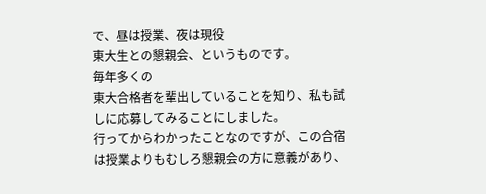で、昼は授業、夜は現役
東大生との懇親会、というものです。
毎年多くの
東大合格者を輩出していることを知り、私も試しに応募してみることにしました。
行ってからわかったことなのですが、この合宿は授業よりもむしろ懇親会の方に意義があり、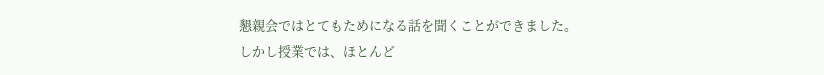懇親会ではとてもためになる話を聞くことができました。
しかし授業では、ほとんど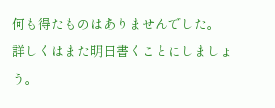何も得たものはありませんでした。
詳しくはまた明日書くことにしましょう。